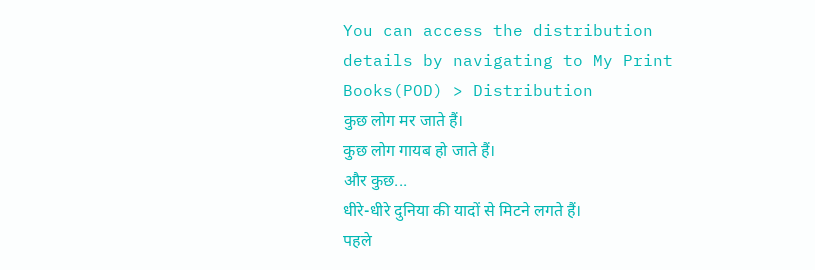You can access the distribution details by navigating to My Print Books(POD) > Distribution
कुछ लोग मर जाते हैं।
कुछ लोग गायब हो जाते हैं।
और कुछ...
धीरे-धीरे दुनिया की यादों से मिटने लगते हैं।
पहले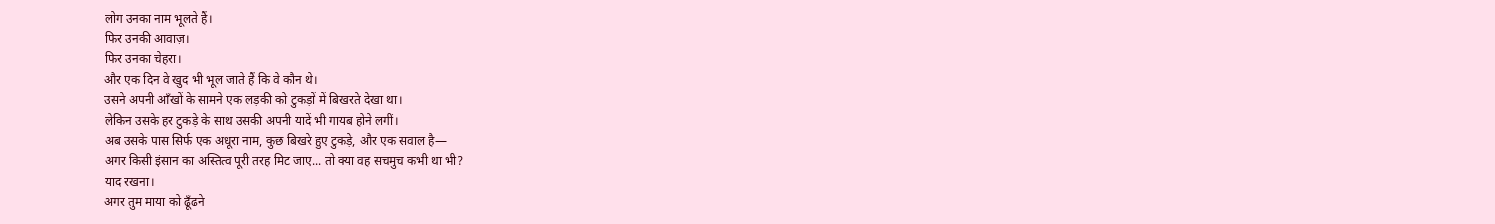लोग उनका नाम भूलते हैं।
फिर उनकी आवाज़।
फिर उनका चेहरा।
और एक दिन वे खुद भी भूल जाते हैं कि वे कौन थे।
उसने अपनी आँखों के सामने एक लड़की को टुकड़ों में बिखरते देखा था।
लेकिन उसके हर टुकड़े के साथ उसकी अपनी यादें भी गायब होने लगीं।
अब उसके पास सिर्फ एक अधूरा नाम, कुछ बिखरे हुए टुकड़े, और एक सवाल है—
अगर किसी इंसान का अस्तित्व पूरी तरह मिट जाए... तो क्या वह सचमुच कभी था भी?
याद रखना।
अगर तुम माया को ढूँढने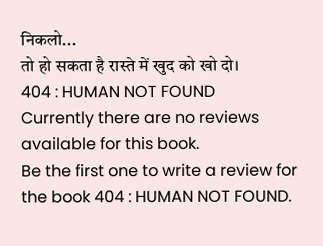निकलो...
तो हो सकता है रास्ते में खुद को खो दो।
404 : HUMAN NOT FOUND
Currently there are no reviews available for this book.
Be the first one to write a review for the book 404 : HUMAN NOT FOUND.